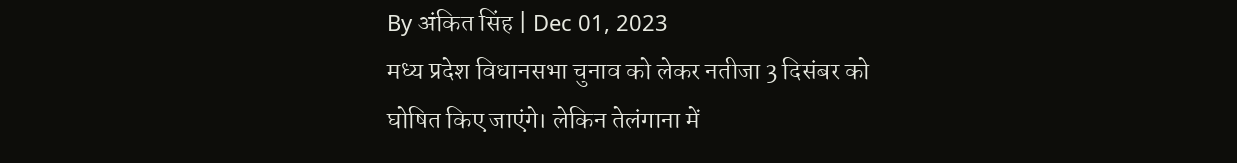By अंकित सिंह | Dec 01, 2023
मध्य प्रदेश विधानसभा चुनाव को लेकर नतीजा 3 दिसंबर को घोषित किए जाएंगे। लेकिन तेलंगाना में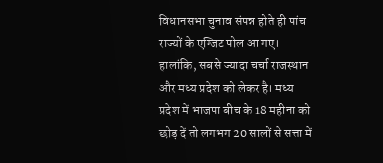विधानसभा चुनाव संपन्न होते ही पांच राज्यों के एग्जिट पोल आ गए। हालांकि, सबसे ज्यादा चर्चा राजस्थान और मध्य प्रदेश को लेकर है। मध्य प्रदेश में भाजपा बीच के 18 महीना को छोड़ दें तो लगभग 20 सालों से सत्ता में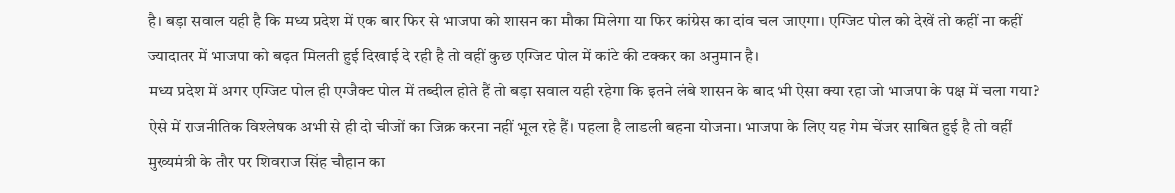है। बड़ा सवाल यही है कि मध्य प्रदेश में एक बार फिर से भाजपा को शासन का मौका मिलेगा या फिर कांग्रेस का दांव चल जाएगा। एग्जिट पोल को देखें तो कहीं ना कहीं ज्यादातर में भाजपा को बढ़त मिलती हुई दिखाई दे रही है तो वहीं कुछ एग्जिट पोल में कांटे की टक्कर का अनुमान है।
मध्य प्रदेश में अगर एग्जिट पोल ही एग्जैक्ट पोल में तब्दील होते हैं तो बड़ा सवाल यही रहेगा कि इतने लंबे शासन के बाद भी ऐसा क्या रहा जो भाजपा के पक्ष में चला गया? ऐसे में राजनीतिक विश्लेषक अभी से ही दो चीजों का जिक्र करना नहीं भूल रहे हैं। पहला है लाडली बहना योजना। भाजपा के लिए यह गेम चेंजर साबित हुई है तो वहीं मुख्यमंत्री के तौर पर शिवराज सिंह चौहान का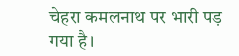चेहरा कमलनाथ पर भारी पड़ गया है।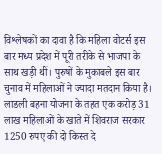विश्लेषकों का दावा है कि महिला वोटर्स इस बार मध्य प्रदेश में पूरी तरीके से भाजपा के साथ खड़ी थीं। पुरुषों के मुकाबले इस बार चुनाव में महिलाओं ने ज्यादा मतदान किया है। लाडली बहना योजना के तहत एक करोड़ 31 लाख महिलाओं के खाते में शिवराज सरकार 1250 रुपए की दो किस्त दे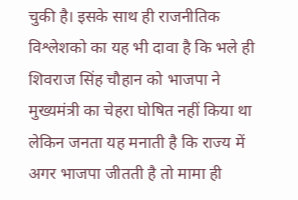चुकी है। इसके साथ ही राजनीतिक विश्लेशको का यह भी दावा है कि भले ही शिवराज सिंह चौहान को भाजपा ने मुख्यमंत्री का चेहरा घोषित नहीं किया था लेकिन जनता यह मनाती है कि राज्य में अगर भाजपा जीतती है तो मामा ही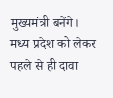मुख्यमंत्री बनेंगे।
मध्य प्रदेश को लेकर पहले से ही दावा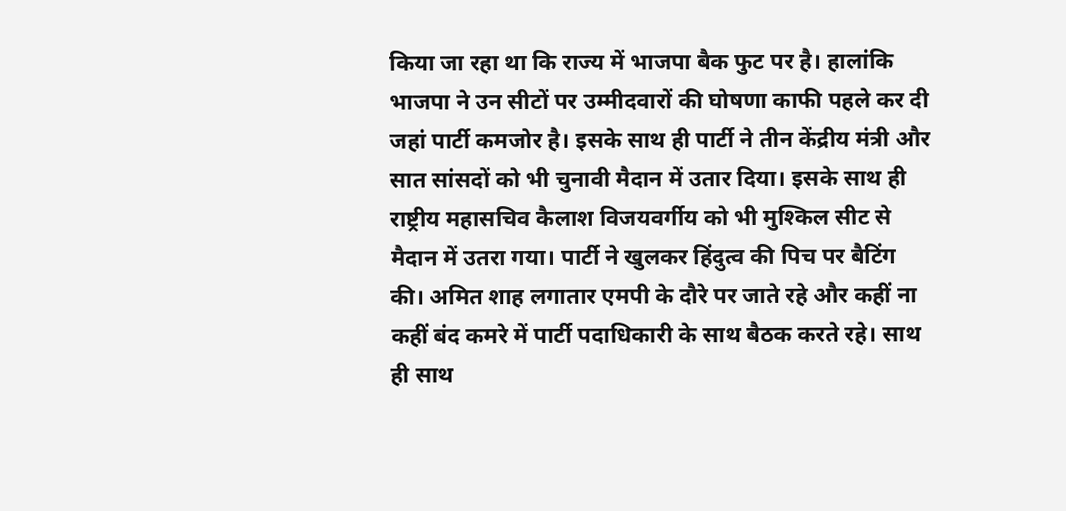किया जा रहा था कि राज्य में भाजपा बैक फुट पर है। हालांकि भाजपा ने उन सीटों पर उम्मीदवारों की घोषणा काफी पहले कर दी जहां पार्टी कमजोर है। इसके साथ ही पार्टी ने तीन केंद्रीय मंत्री और सात सांसदों को भी चुनावी मैदान में उतार दिया। इसके साथ ही राष्ट्रीय महासचिव कैलाश विजयवर्गीय को भी मुश्किल सीट से मैदान में उतरा गया। पार्टी ने खुलकर हिंदुत्व की पिच पर बैटिंग की। अमित शाह लगातार एमपी के दौरे पर जाते रहे और कहीं ना कहीं बंद कमरे में पार्टी पदाधिकारी के साथ बैठक करते रहे। साथ ही साथ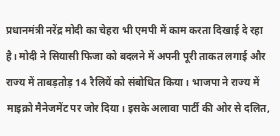प्रधानमंत्री नरेंद्र मोदी का चेहरा भी एमपी में काम करता दिखाई दे रहा है। मोदी ने सियासी फिजा को बदलने में अपनी पूरी ताकत लगाई और राज्य में ताबड़तोड़ 14 रैलियें को संबोधित किया। भाजपा ने राज्य में माइक्रो मैनेजमेंट पर जोर दिया। इसके अलावा पार्टी की ओर से दलित,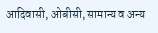आदिवासी, ओबीसी, सामान्य व अन्य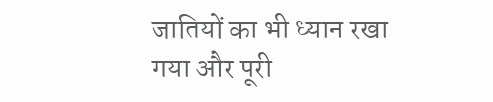जातियों का भी ध्यान रखा गया और पूरी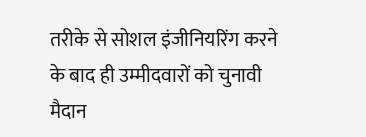तरीके से सोशल इंजीनियरिंग करने के बाद ही उम्मीदवारों को चुनावी मैदान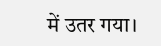में उतर गया।